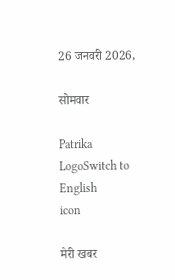26 जनवरी 2026,

सोमवार

Patrika LogoSwitch to English
icon

मेरी खबर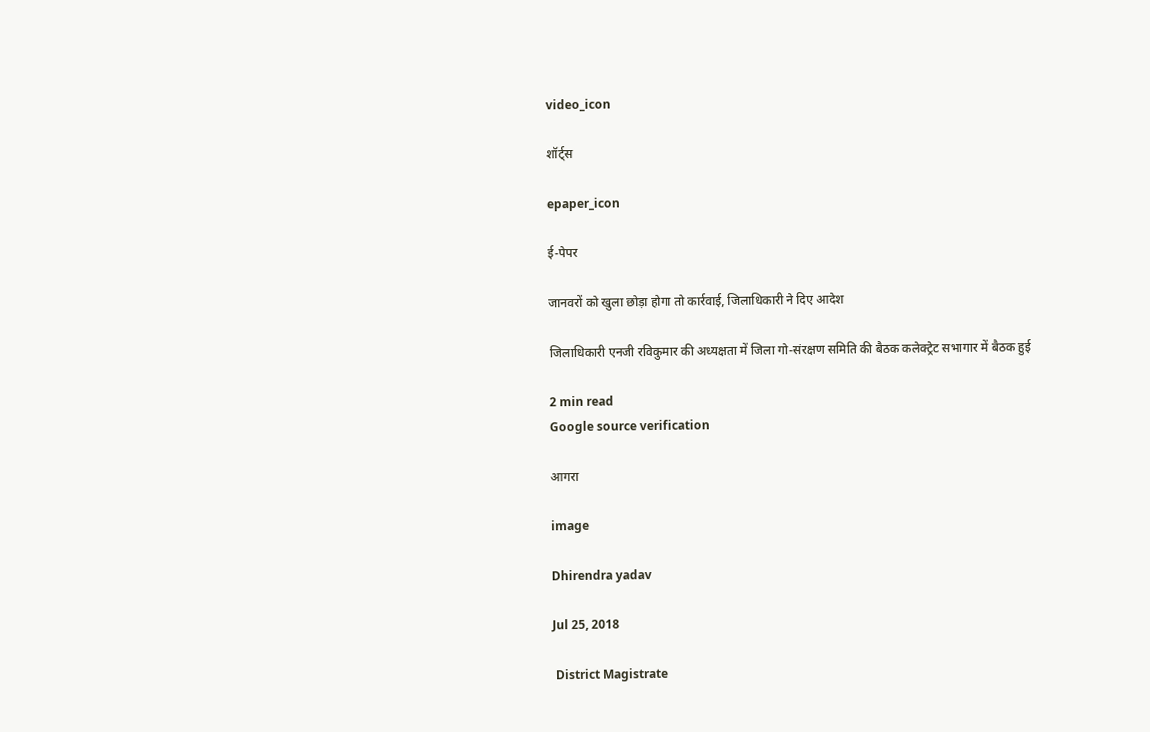video_icon

शॉर्ट्स

epaper_icon

ई-पेपर

जानवरों को खुला छोड़ा होगा तो कार्रवाई, जिलाधिकारी ने दिए आदेश

जिलाधिकारी एनजी रविकुमार की अध्यक्षता में जिला गो-संरक्षण समिति की बैठक कलेक्ट्रेट सभागार में बैठक हुई

2 min read
Google source verification

आगरा

image

Dhirendra yadav

Jul 25, 2018

 District Magistrate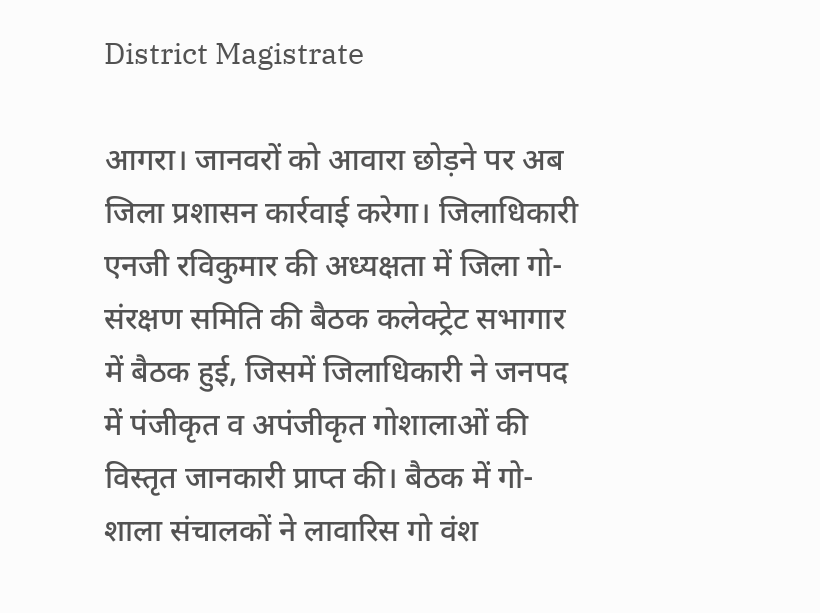District Magistrate

आगरा। जानवरों को आवारा छोड़ने पर अब जिला प्रशासन कार्रवाई करेगा। जिलाधिकारी एनजी रविकुमार की अध्यक्षता में जिला गो-संरक्षण समिति की बैठक कलेक्ट्रेट सभागार में बैठक हुई, जिसमें जिलाधिकारी ने जनपद में पंजीकृत व अपंजीकृत गोशालाओं की विस्तृत जानकारी प्राप्त की। बैठक में गो-शाला संचालकों ने लावारिस गो वंश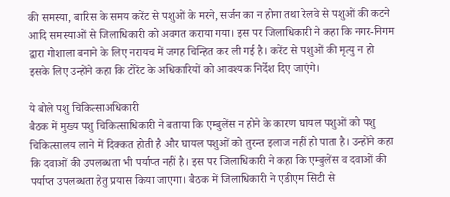की समस्या, बारिस के समय करेंट से पशुओं के मरने, सर्जन का न होना तथा रेलवे से पशुओं की कटने आदि समस्याओं से जिलाधिकारी को अवगत कराया गया। इस पर जिलाधिकारी ने कहा कि नगर-निगम द्वारा गोशाला बनाने के लिए नरायच में जगह चिन्हित कर ली गई है। करेंट से पशुओं की मृत्यु न हो इसके लिए उन्होंने कहा कि टोरेंट के अधिकारियों को आवश्यक निर्देश दिए जाएंगे।

ये बोले पशु चिकित्साअधिकारी
बैठक में मुख्य पशु चिकित्साधिकारी ने बताया कि एम्बुलेंस न होने के कारण घायल पशुओं को पशु चिकित्सालय लाने में दिक्कत होती है और घायल पशुओं को तुरन्त इलाज नहीं हो पाता है। उन्होंने कहा कि दवाओं की उपलब्धता भी पर्याप्त नहीं है। इस पर जिलाधिकारी ने कहा कि एम्बुलेंस व दवाओं की पर्याप्त उपलब्धता हेतु प्रयास किया जाएगा। बैठक में जिलाधिकारी ने एडीएम सिटी से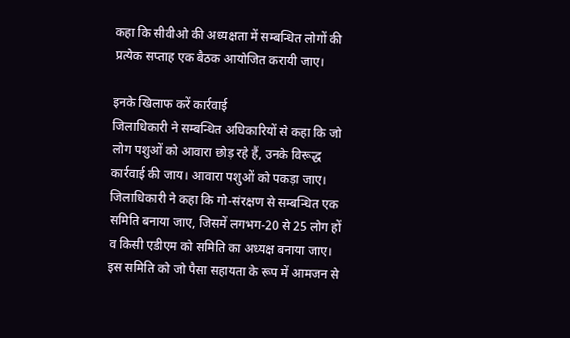कहा कि सीवीओ की अध्यक्षता में सम्बन्धित लोगों की प्रत्येक सप्ताह एक बैठक आयोजित करायी जाए।

इनके खिलाफ करें कार्रवाई
जिलाधिकारी ने सम्बन्धित अधिकारियों से कहा कि जो लोग पशुओं को आवारा छोड़ रहे हैं, उनके विरूद्ध कार्रवाई की जाय। आवारा पशुओं को पकड़ा जाए। जिलाधिकारी ने कहा कि गो-संरक्षण से सम्बन्धित एक समिति बनाया जाए, जिसमें लगभग-20 से 25 लोग हों व किसी एडीएम को समिति का अध्यक्ष बनाया जाए। इस समिति को जो पैसा सहायता के रूप में आमजन से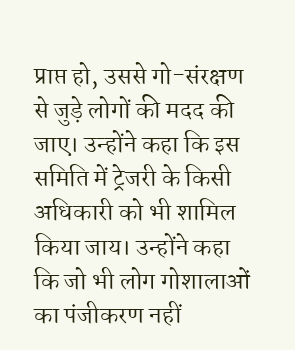प्राप्त हो, उससे गो-संरक्षण से जुड़े लोगों की मदद की जाए। उन्होंने कहा कि इस समिति में ट्रेजरी के किसी अधिकारी को भी शामिल किया जाय। उन्होंने कहा कि जो भी लोग गोशालाओं का पंजीकरण नहीं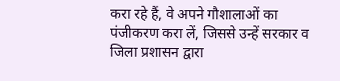करा रहे हैं, वे अपने गौशालाओं का पंजीकरण करा लें, जिससे उन्हें सरकार व जिला प्रशासन द्वारा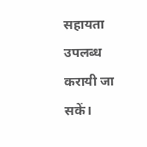सहायता उपलब्ध करायी जा सकें।